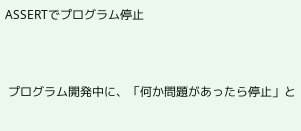ASSERTでプログラム停止


 プログラム開発中に、「何か問題があったら停止」と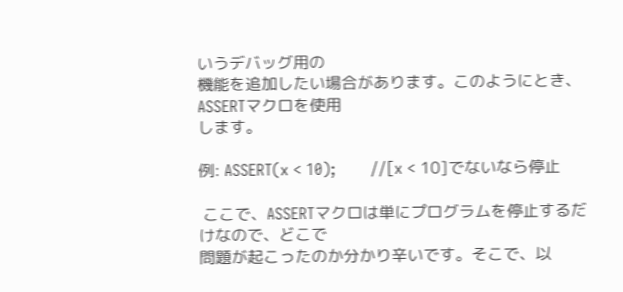いうデバッグ用の
機能を追加したい場合があります。このようにとき、ASSERTマクロを使用
します。

例: ASSERT(x < 10);       //[x < 10]でないなら停止

 ここで、ASSERTマクロは単にプログラムを停止するだけなので、どこで
問題が起こったのか分かり辛いです。そこで、以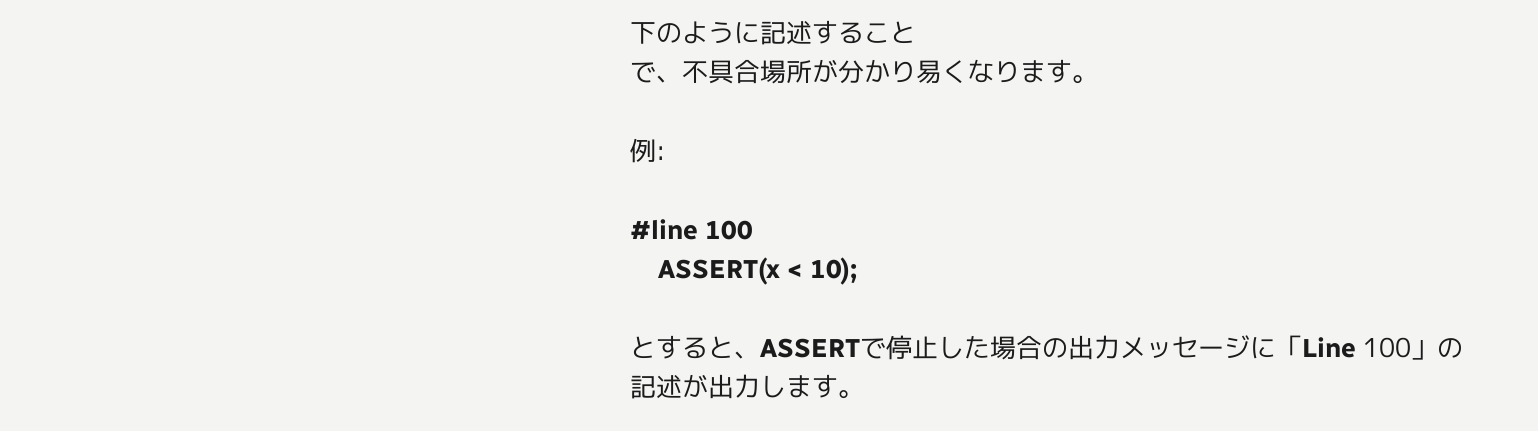下のように記述すること
で、不具合場所が分かり易くなります。

例:

#line 100
    ASSERT(x < 10);

とすると、ASSERTで停止した場合の出力メッセージに「Line 100」の
記述が出力します。